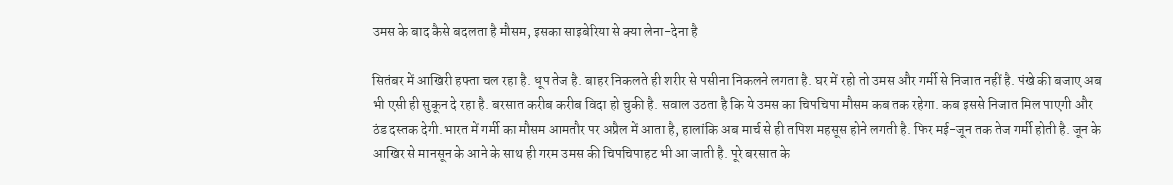उमस के बाद कैसे बदलता है मौसम, इसका साइबेरिया से क्या लेना-देना है

सितंबर में आखिरी हफ्ता चल रहा है. धूप तेज है. बाहर निकलते ही शरीर से पसीना निकलने लगता है. घर में रहो तो उमस और गर्मी से निजात नहीं है. पंखे की बजाए अब भी एसी ही सुकून दे रहा है. बरसात करीब करीब विदा हो चुकी है. सवाल उठता है कि ये उमस का चिपचिपा मौसम कब तक रहेगा. कब इससे निजात मिल पाएगी और ठंड दस्तक देगी.भारत में गर्मी का मौसम आमतौर पर अप्रैल में आता है, हालांकि अब मार्च से ही तपिश महसूस होने लगती है. फिर मई-जून तक तेज गर्मी होती है. जून के आखिर से मानसून के आने के साथ ही गरम उमस की चिपचिपाहट भी आ जाती है. पूरे बरसात के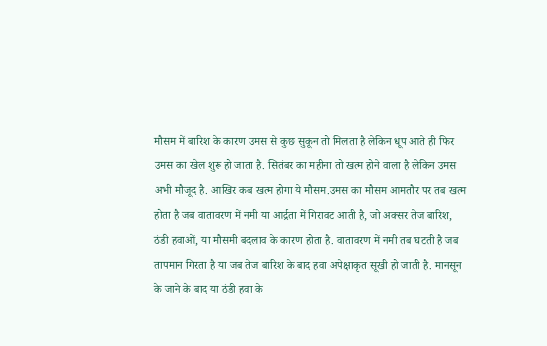मौसम में बारिश के कारण उमस से कुछ सुकून तो मिलता है लेकिन धूप आते ही फिर उमस का खेल शुरू हो जाता है. सितंबर का महीना तो खत्म होने वाला है लेकिन उमस अभी मौजूद है. आखिर कब खत्म होगा ये मौसम.उमस का मौसम आमतौर पर तब खत्म होता है जब वातावरण में नमी या आर्द्रता में गिरावट आती है, जो अक्सर तेज बारिश, ठंडी हवाओं, या मौसमी बदलाव के कारण होता है. वातावरण में नमी तब घटती है जब तापमान गिरता है या जब तेज बारिश के बाद हवा अपेक्षाकृत सूखी हो जाती है. मानसून के जाने के बाद या ठंडी हवा के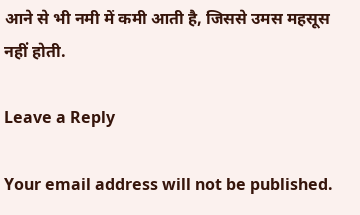आने से भी नमी में कमी आती है, जिससे उमस महसूस नहीं होती.

Leave a Reply

Your email address will not be published.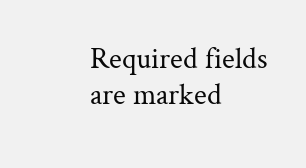Required fields are marked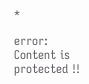*

error: Content is protected !!